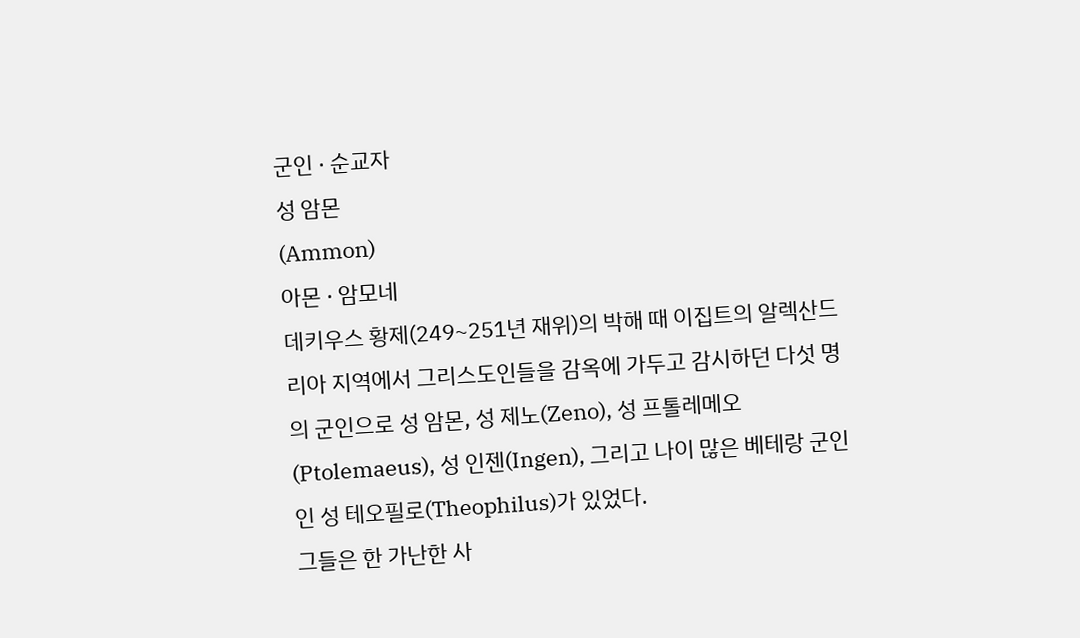군인 · 순교자
성 암몬
(Ammon)
아몬 · 암모네
데키우스 황제(249~251년 재위)의 박해 때 이집트의 알렉산드리아 지역에서 그리스도인들을 감옥에 가두고 감시하던 다섯 명의 군인으로 성 암몬, 성 제노(Zeno), 성 프톨레메오(Ptolemaeus), 성 인젠(Ingen), 그리고 나이 많은 베테랑 군인인 성 테오필로(Theophilus)가 있었다.
그들은 한 가난한 사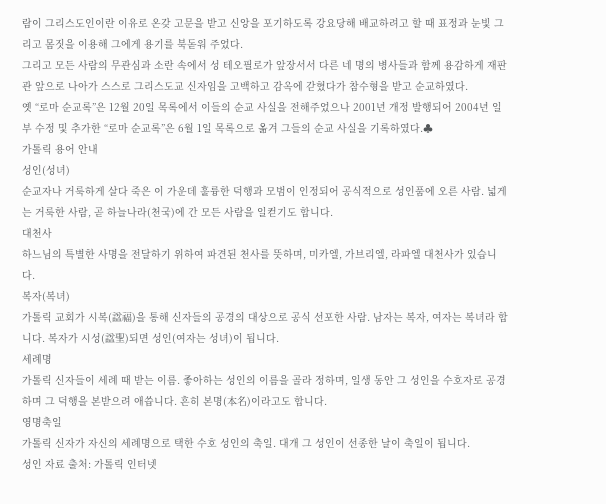람이 그리스도인이란 이유로 온갖 고문을 받고 신앙을 포기하도록 강요당해 배교하려고 할 때 표정과 눈빛 그리고 몸짓을 이용해 그에게 용기를 북돋워 주었다.
그리고 모든 사람의 무관심과 소란 속에서 성 테오필로가 앞장서서 다른 네 명의 병사들과 함께 용감하게 재판관 앞으로 나아가 스스로 그리스도교 신자임을 고백하고 감옥에 갇혔다가 참수형을 받고 순교하였다.
옛 “로마 순교록”은 12월 20일 목록에서 이들의 순교 사실을 전해주었으나 2001년 개정 발행되어 2004년 일부 수정 및 추가한 “로마 순교록”은 6월 1일 목록으로 옮겨 그들의 순교 사실을 기록하였다.♣
가톨릭 용어 안내
성인(성녀)
순교자나 거룩하게 살다 죽은 이 가운데 훌륭한 덕행과 모범이 인정되어 공식적으로 성인품에 오른 사람. 넓게는 거룩한 사람, 곧 하늘나라(천국)에 간 모든 사람을 일컫기도 합니다.
대천사
하느님의 특별한 사명을 전달하기 위하여 파견된 천사를 뜻하며, 미카엘, 가브리엘, 라파엘 대천사가 있습니다.
복자(복녀)
가톨릭 교회가 시복(諡福)을 통해 신자들의 공경의 대상으로 공식 선포한 사람. 남자는 복자, 여자는 복녀라 합니다. 복자가 시성(諡聖)되면 성인(여자는 성녀)이 됩니다.
세례명
가톨릭 신자들이 세례 때 받는 이름. 좋아하는 성인의 이름을 골라 정하며, 일생 동안 그 성인을 수호자로 공경하며 그 덕행을 본받으려 애씁니다. 흔히 본명(本名)이라고도 합니다.
영명축일
가톨릭 신자가 자신의 세례명으로 택한 수호 성인의 축일. 대개 그 성인이 선종한 날이 축일이 됩니다.
성인 자료 출처: 가톨릭 인터넷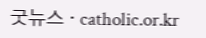굿뉴스 · catholic.or.kr